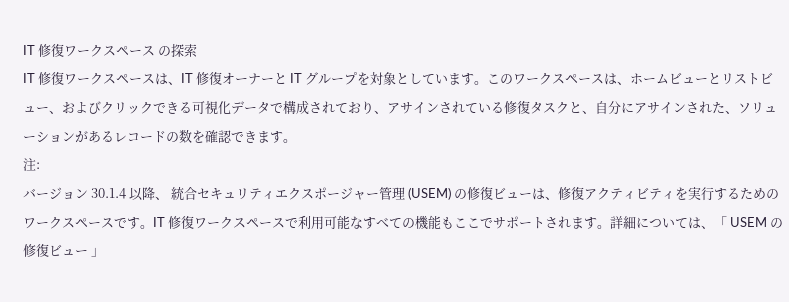IT 修復ワークスペース の探索
IT 修復ワークスペースは、IT 修復オーナーと IT グループを対象としています。このワークスペースは、ホームビューとリストビュー、およびクリックできる可視化データで構成されており、アサインされている修復タスクと、自分にアサインされた、ソリューションがあるレコードの数を確認できます。
注:
バージョン 30.1.4 以降、 統合セキュリティエクスポージャー管理 (USEM) の修復ビューは、修復アクティビティを実行するためのワークスペースです。IT 修復ワークスペースで利用可能なすべての機能もここでサポートされます。詳細については、「 USEM の修復ビュー 」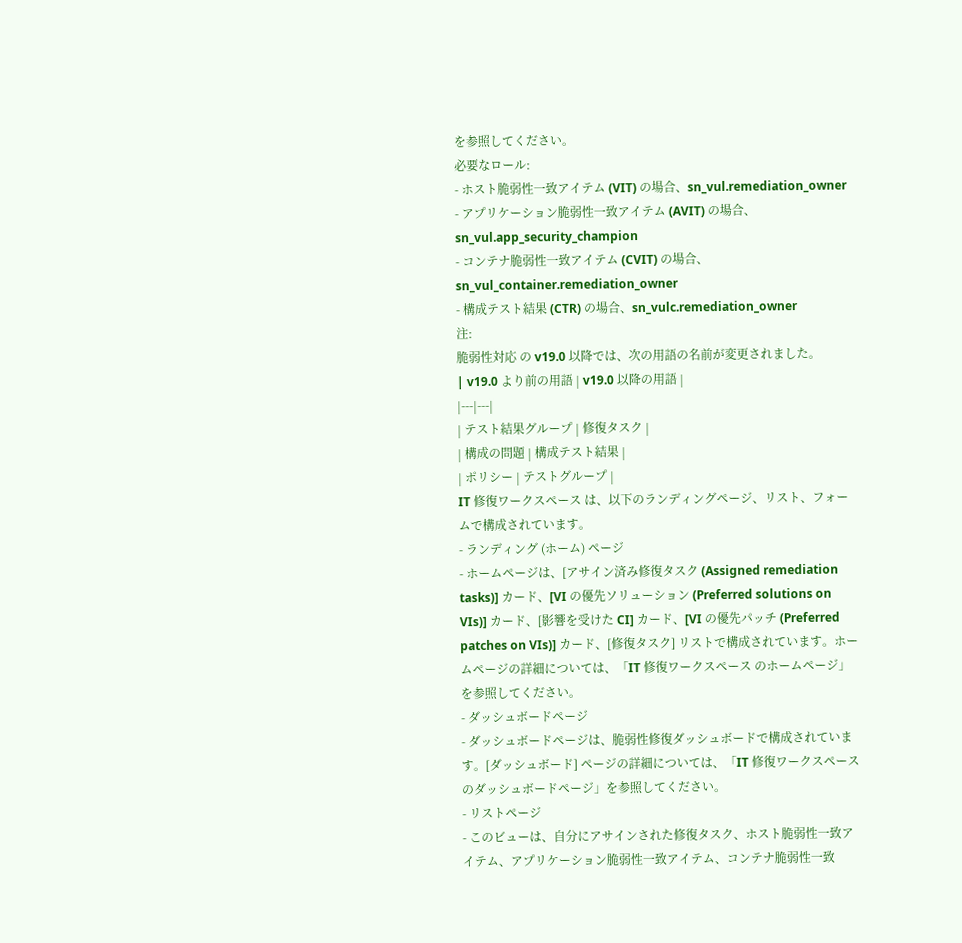を参照してください。
必要なロール:
- ホスト脆弱性一致アイテム (VIT) の場合、sn_vul.remediation_owner
- アプリケーション脆弱性一致アイテム (AVIT) の場合、sn_vul.app_security_champion
- コンテナ脆弱性一致アイテム (CVIT) の場合、sn_vul_container.remediation_owner
- 構成テスト結果 (CTR) の場合、sn_vulc.remediation_owner
注:
脆弱性対応 の v19.0 以降では、次の用語の名前が変更されました。
| v19.0 より前の用語 | v19.0 以降の用語 |
|---|---|
| テスト結果グループ | 修復タスク |
| 構成の問題 | 構成テスト結果 |
| ポリシー | テストグループ |
IT 修復ワークスペース は、以下のランディングページ、リスト、フォームで構成されています。
- ランディング (ホーム) ページ
- ホームページは、[アサイン済み修復タスク (Assigned remediation tasks)] カード、[VI の優先ソリューション (Preferred solutions on VIs)] カード、[影響を受けた CI] カード、[VI の優先パッチ (Preferred patches on VIs)] カード、[修復タスク] リストで構成されています。ホームページの詳細については、「IT 修復ワークスペース のホームページ」を参照してください。
- ダッシュボードページ
- ダッシュボードページは、脆弱性修復ダッシュボードで構成されています。[ダッシュボード] ページの詳細については、「IT 修復ワークスペースのダッシュボードページ」を参照してください。
- リストページ
- このビューは、自分にアサインされた修復タスク、ホスト脆弱性一致アイテム、アプリケーション脆弱性一致アイテム、コンテナ脆弱性一致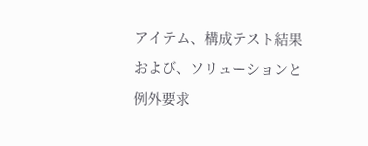アイテム、構成テスト結果および、ソリューションと例外要求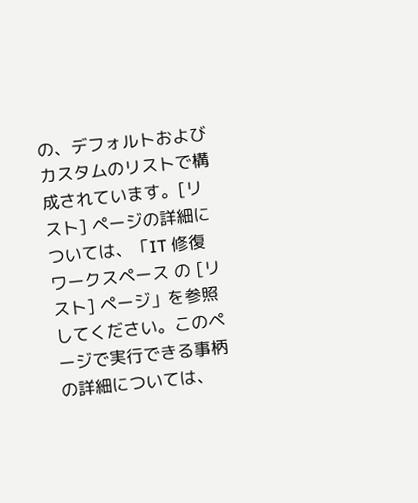の、デフォルトおよびカスタムのリストで構成されています。[リスト] ページの詳細については、「IT 修復ワークスペース の [リスト] ページ」を参照してください。このページで実行できる事柄の詳細については、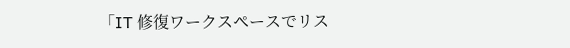「IT 修復ワークスペースでリス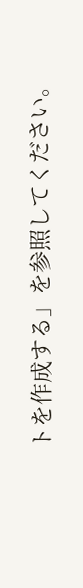トを作成する」を参照してください。